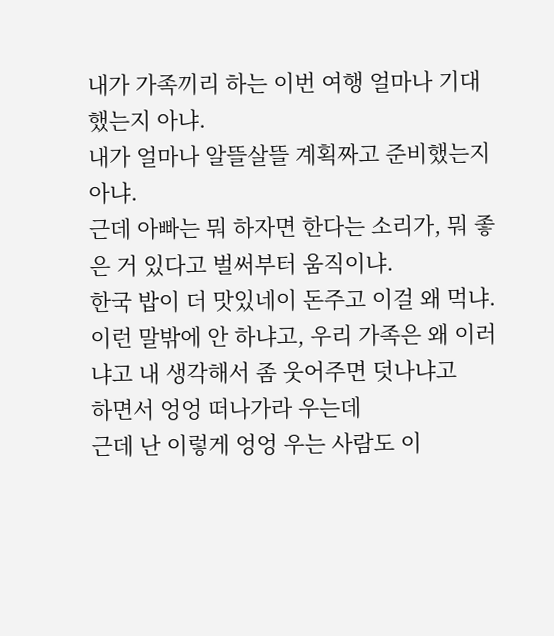내가 가족끼리 하는 이번 여행 얼마나 기대했는지 아냐.
내가 얼마나 알뜰살뜰 계획짜고 준비했는지 아냐.
근데 아빠는 뭐 하자면 한다는 소리가, 뭐 좋은 거 있다고 벌써부터 움직이냐.
한국 밥이 더 맛있네이 돈주고 이걸 왜 먹냐.
이런 말밖에 안 하냐고, 우리 가족은 왜 이러냐고 내 생각해서 좀 웃어주면 덧나냐고
하면서 엉엉 떠나가라 우는데
근데 난 이렇게 엉엉 우는 사람도 이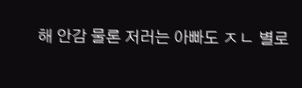해 안감 물론 저러는 아빠도 ㅈㄴ 별로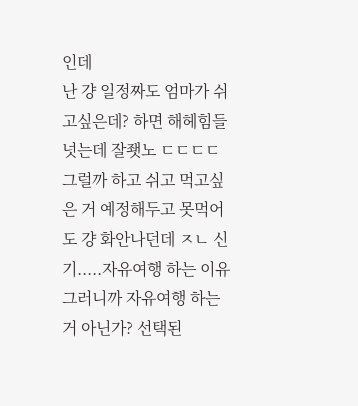인데
난 걍 일정짜도 엄마가 쉬고싶은데? 하면 해헤힘들넛는데 잘좻노 ㄷㄷㄷㄷ 그럴까 하고 쉬고 먹고싶은 거 예정해두고 못먹어도 걍 화안나던데 ㅈㄴ 신기.....자유여행 하는 이유 그러니까 자유여행 하는 거 아닌가? 선택된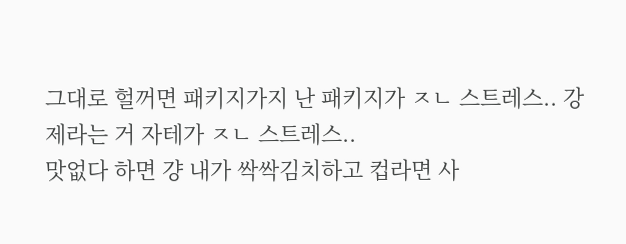그대로 헐꺼면 패키지가지 난 패키지가 ㅈㄴ 스트레스.. 강제라는 거 자테가 ㅈㄴ 스트레스..
맛없다 하면 걍 내가 싹싹김치하고 컵라면 사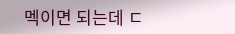멕이면 되는데 ㄷ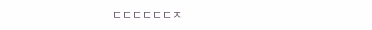ㄷㄷㄷㄷㄷㄷㅈ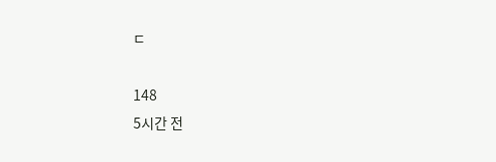ㄷ

148
5시간 전